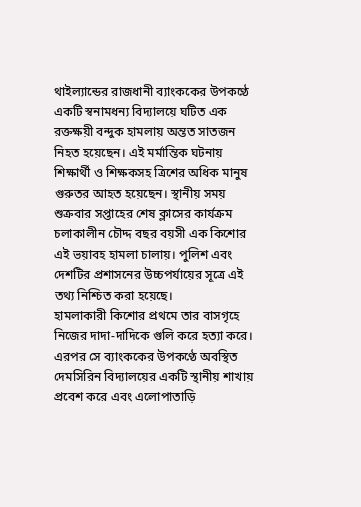থাইল্যান্ডের রাজধানী ব্যাংককের উপকণ্ঠে একটি স্বনামধন্য বিদ্যালয়ে ঘটিত এক রক্তক্ষয়ী বন্দুক হামলায় অন্তত সাতজন নিহত হয়েছেন। এই মর্মান্তিক ঘটনায় শিক্ষার্থী ও শিক্ষকসহ ত্রিশের অধিক মানুষ গুরুতর আহত হয়েছেন। স্থানীয় সময় শুক্রবার সপ্তাহের শেষ ক্লাসের কার্যক্রম চলাকালীন চৌদ্দ বছর বয়সী এক কিশোর এই ভয়াবহ হামলা চালায়। পুলিশ এবং দেশটির প্রশাসনের উচ্চপর্যায়ের সূত্রে এই তথ্য নিশ্চিত করা হয়েছে।
হামলাকারী কিশোর প্রথমে তার বাসগৃহে নিজের দাদা-দাদিকে গুলি করে হত্যা করে। এরপর সে ব্যাংককের উপকণ্ঠে অবস্থিত দেমসিরিন বিদ্যালয়ের একটি স্থানীয় শাখায় প্রবেশ করে এবং এলোপাতাড়ি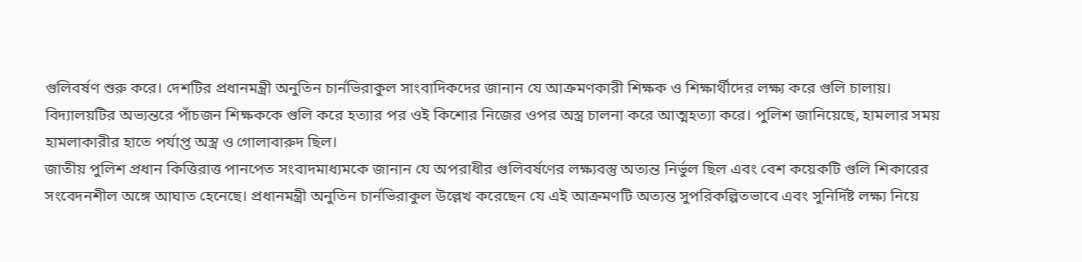গুলিবর্ষণ শুরু করে। দেশটির প্রধানমন্ত্রী অনুতিন চার্নভিরাকুল সাংবাদিকদের জানান যে আক্রমণকারী শিক্ষক ও শিক্ষার্থীদের লক্ষ্য করে গুলি চালায়। বিদ্যালয়টির অভ্যন্তরে পাঁচজন শিক্ষককে গুলি করে হত্যার পর ওই কিশোর নিজের ওপর অস্ত্র চালনা করে আত্মহত্যা করে। পুলিশ জানিয়েছে, হামলার সময় হামলাকারীর হাতে পর্যাপ্ত অস্ত্র ও গোলাবারুদ ছিল।
জাতীয় পুলিশ প্রধান কিত্তিরাত্ত পানপেত সংবাদমাধ্যমকে জানান যে অপরাধীর গুলিবর্ষণের লক্ষ্যবস্তু অত্যন্ত নির্ভুল ছিল এবং বেশ কয়েকটি গুলি শিকারের সংবেদনশীল অঙ্গে আঘাত হেনেছে। প্রধানমন্ত্রী অনুতিন চার্নভিরাকুল উল্লেখ করেছেন যে এই আক্রমণটি অত্যন্ত সুপরিকল্পিতভাবে এবং সুনির্দিষ্ট লক্ষ্য নিয়ে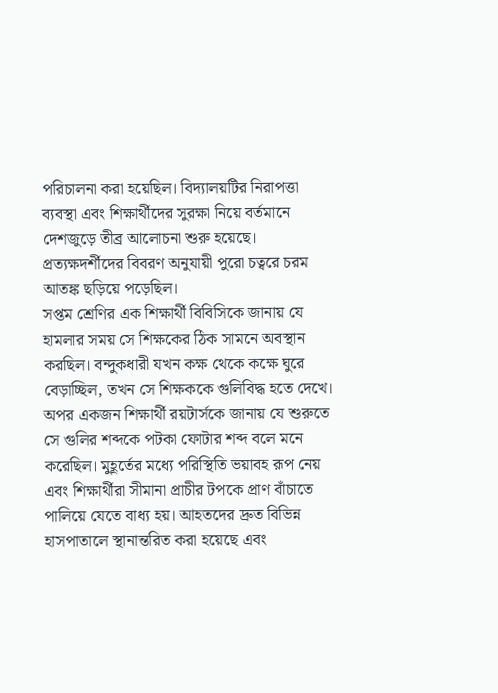পরিচালনা করা হয়েছিল। বিদ্যালয়টির নিরাপত্তা ব্যবস্থা এবং শিক্ষার্থীদের সুরক্ষা নিয়ে বর্তমানে দেশজুড়ে তীব্র আলোচনা শুরু হয়েছে। প্রত্যক্ষদর্শীদের বিবরণ অনুযায়ী পুরো চত্বরে চরম আতঙ্ক ছড়িয়ে পড়েছিল।
সপ্তম শ্রেণির এক শিক্ষার্থী বিবিসিকে জানায় যে হামলার সময় সে শিক্ষকের ঠিক সামনে অবস্থান করছিল। বন্দুকধারী যখন কক্ষ থেকে কক্ষে ঘুরে বেড়াচ্ছিল, তখন সে শিক্ষককে গুলিবিদ্ধ হতে দেখে। অপর একজন শিক্ষার্থী রয়টার্সকে জানায় যে শুরুতে সে গুলির শব্দকে পটকা ফোটার শব্দ বলে মনে করেছিল। মুহূর্তের মধ্যে পরিস্থিতি ভয়াবহ রূপ নেয় এবং শিক্ষার্থীরা সীমানা প্রাচীর টপকে প্রাণ বাঁচাতে পালিয়ে যেতে বাধ্য হয়। আহতদের দ্রুত বিভিন্ন হাসপাতালে স্থানান্তরিত করা হয়েছে এবং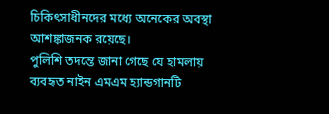চিকিৎসাধীনদের মধ্যে অনেকের অবস্থা আশঙ্কাজনক রয়েছে।
পুলিশি তদন্তে জানা গেছে যে হামলায় ব্যবহৃত নাইন এমএম হ্যান্ডগানটি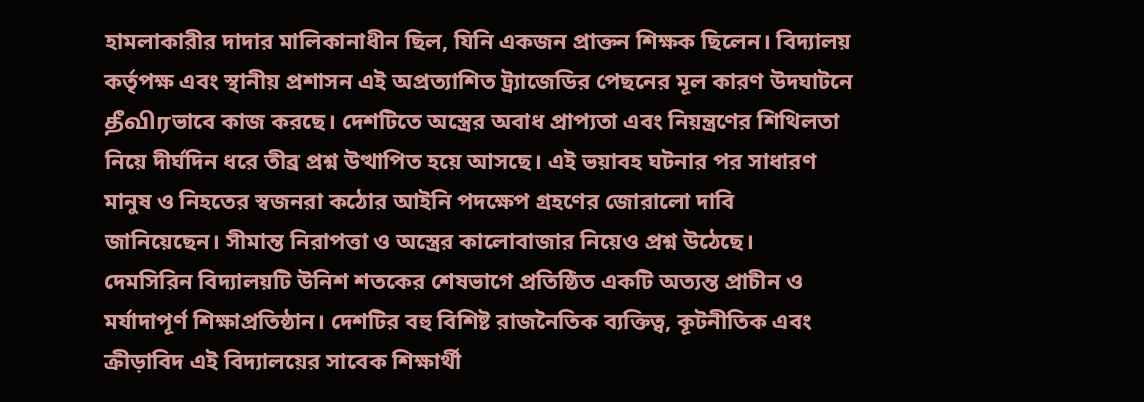হামলাকারীর দাদার মালিকানাধীন ছিল, যিনি একজন প্রাক্তন শিক্ষক ছিলেন। বিদ্যালয় কর্তৃপক্ষ এবং স্থানীয় প্রশাসন এই অপ্রত্যাশিত ট্র্যাজেডির পেছনের মূল কারণ উদঘাটনে தீவிரভাবে কাজ করছে। দেশটিতে অস্ত্রের অবাধ প্রাপ্যতা এবং নিয়ন্ত্রণের শিথিলতা নিয়ে দীর্ঘদিন ধরে তীব্র প্রশ্ন উত্থাপিত হয়ে আসছে। এই ভয়াবহ ঘটনার পর সাধারণ মানুষ ও নিহতের স্বজনরা কঠোর আইনি পদক্ষেপ গ্রহণের জোরালো দাবি জানিয়েছেন। সীমান্ত নিরাপত্তা ও অস্ত্রের কালোবাজার নিয়েও প্রশ্ন উঠেছে।
দেমসিরিন বিদ্যালয়টি উনিশ শতকের শেষভাগে প্রতিষ্ঠিত একটি অত্যন্ত প্রাচীন ও মর্যাদাপূর্ণ শিক্ষাপ্রতিষ্ঠান। দেশটির বহু বিশিষ্ট রাজনৈতিক ব্যক্তিত্ব, কূটনীতিক এবং ক্রীড়াবিদ এই বিদ্যালয়ের সাবেক শিক্ষার্থী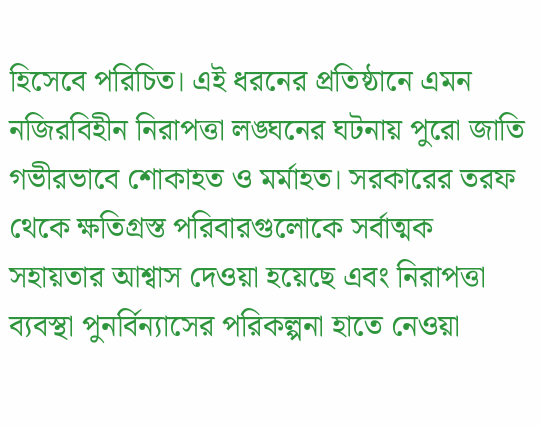হিসেবে পরিচিত। এই ধরনের প্রতিষ্ঠানে এমন নজিরবিহীন নিরাপত্তা লঙ্ঘনের ঘটনায় পুরো জাতি গভীরভাবে শোকাহত ও মর্মাহত। সরকারের তরফ থেকে ক্ষতিগ্রস্ত পরিবারগুলোকে সর্বাত্মক সহায়তার আশ্বাস দেওয়া হয়েছে এবং নিরাপত্তা ব্যবস্থা পুনর্বিন্যাসের পরিকল্পনা হাতে নেওয়া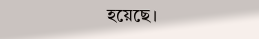হয়েছে।